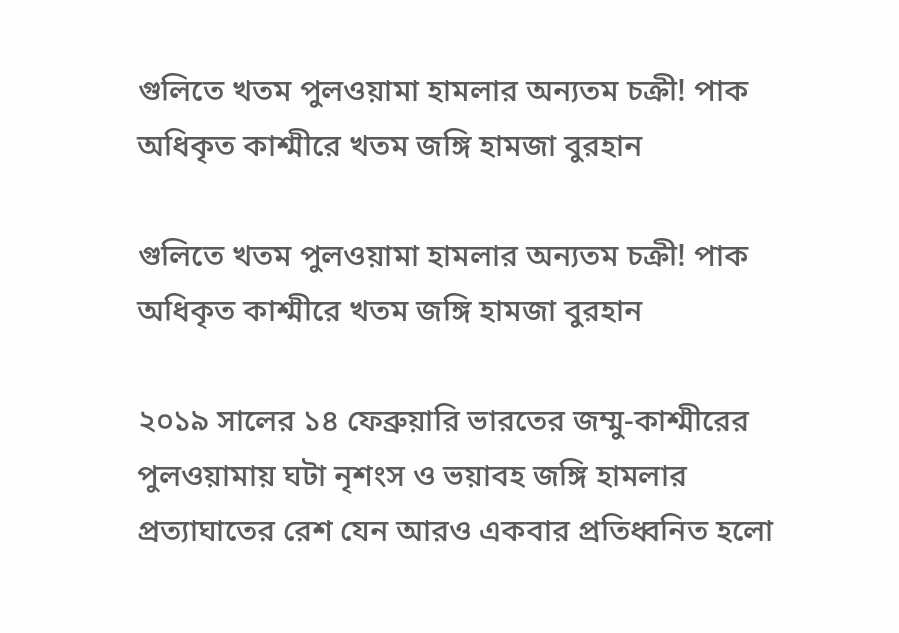গুলিতে খতম পুলওয়ামা হামলার অন্যতম চক্রী! পাক অধিকৃত কাশ্মীরে খতম জঙ্গি হামজা বুরহান

গুলিতে খতম পুলওয়ামা হামলার অন্যতম চক্রী! পাক অধিকৃত কাশ্মীরে খতম জঙ্গি হামজা বুরহান

২০১৯ সালের ১৪ ফেব্রুয়ারি ভারতের জম্মু-কাশ্মীরের পুলওয়ামায় ঘটা নৃশংস ও ভয়াবহ জঙ্গি হামলার প্রত্যাঘাতের রেশ যেন আরও একবার প্রতিধ্বনিত হলো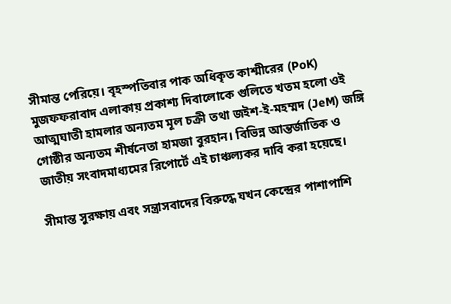সীমান্ত পেরিয়ে। বৃহস্পতিবার পাক অধিকৃত কাশ্মীরের (PoK) মুজফফরাবাদ এলাকায় প্রকাশ্য দিবালোকে গুলিতে খতম হলো ওই আত্মঘাতী হামলার অন্যতম মূল চক্রী তথা জইশ-ই-মহম্মদ (JeM) জঙ্গি গোষ্ঠীর অন্যতম শীর্ষনেতা হামজা বুরহান। বিভিন্ন আন্তর্জাতিক ও জাতীয় সংবাদমাধ্যমের রিপোর্টে এই চাঞ্চল্যকর দাবি করা হয়েছে।

সীমান্ত সুরক্ষায় এবং সন্ত্রাসবাদের বিরুদ্ধে যখন কেন্দ্রের পাশাপাশি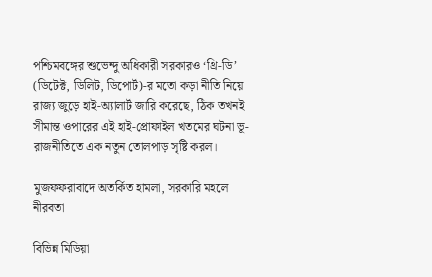পশ্চিমবঙ্গের শুভেন্দু অধিকারী সরকারও ‘থ্রি-ডি’ (ডিটেক্ট, ডিলিট, ডিপোর্ট)-র মতো কড়া নীতি নিয়ে রাজ্য জুড়ে হাই-অ্যালার্ট জারি করেছে, ঠিক তখনই সীমান্ত ওপারের এই হাই-প্রোফাইল খতমের ঘটনা ভূ-রাজনীতিতে এক নতুন তোলপাড় সৃষ্টি করল।

মুজফফরাবাদে অতর্কিত হামলা, সরকারি মহলে নীরবতা

বিভিন্ন মিডিয়া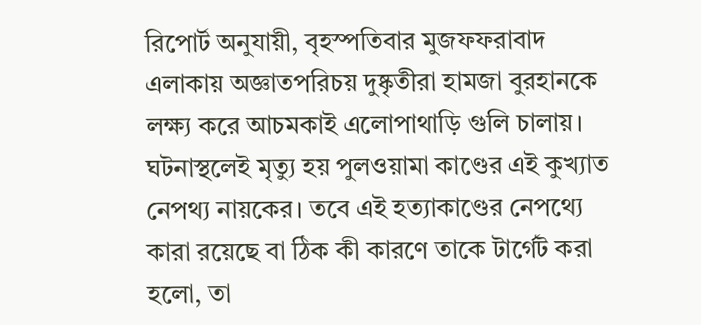রিপোর্ট অনুযায়ী, বৃহস্পতিবার মুজফফরাবাদ এলাকায় অজ্ঞাতপরিচয় দুষ্কৃতীরা হামজা বুরহানকে লক্ষ্য করে আচমকাই এলোপাথাড়ি গুলি চালায়। ঘটনাস্থলেই মৃত্যু হয় পুলওয়ামা কাণ্ডের এই কুখ্যাত নেপথ্য নায়কের। তবে এই হত্যাকাণ্ডের নেপথ্যে কারা রয়েছে বা ঠিক কী কারণে তাকে টার্গেট করা হলো, তা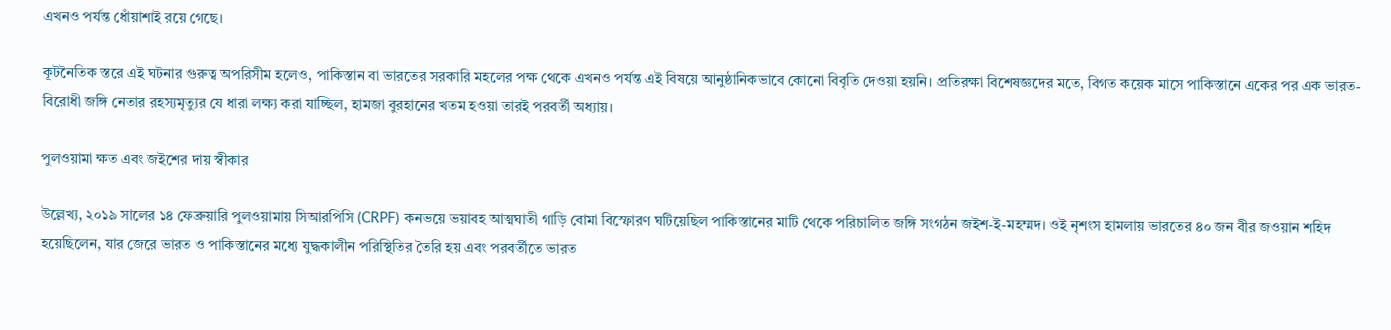এখনও পর্যন্ত ধোঁয়াশাই রয়ে গেছে।

কূটনৈতিক স্তরে এই ঘটনার গুরুত্ব অপরিসীম হলেও, পাকিস্তান বা ভারতের সরকারি মহলের পক্ষ থেকে এখনও পর্যন্ত এই বিষয়ে আনুষ্ঠানিকভাবে কোনো বিবৃতি দেওয়া হয়নি। প্রতিরক্ষা বিশেষজ্ঞদের মতে, বিগত কয়েক মাসে পাকিস্তানে একের পর এক ভারত-বিরোধী জঙ্গি নেতার রহস্যমৃত্যুর যে ধারা লক্ষ্য করা যাচ্ছিল, হামজা বুরহানের খতম হওয়া তারই পরবর্তী অধ্যায়।

পুলওয়ামা ক্ষত এবং জইশের দায় স্বীকার

উল্লেখ্য, ২০১৯ সালের ১৪ ফেব্রুয়ারি পুলওয়ামায় সিআরপিসি (CRPF) কনভয়ে ভয়াবহ আত্মঘাতী গাড়ি বোমা বিস্ফোরণ ঘটিয়েছিল পাকিস্তানের মাটি থেকে পরিচালিত জঙ্গি সংগঠন জইশ-ই-মহম্মদ। ওই নৃশংস হামলায় ভারতের ৪০ জন বীর জওয়ান শহিদ হয়েছিলেন, যার জেরে ভারত ও পাকিস্তানের মধ্যে যুদ্ধকালীন পরিস্থিতির তৈরি হয় এবং পরবর্তীতে ভারত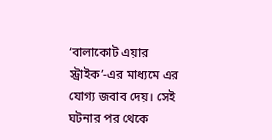‘বালাকোট এয়ার স্ট্রাইক’-এর মাধ্যমে এর যোগ্য জবাব দেয়। সেই ঘটনার পর থেকে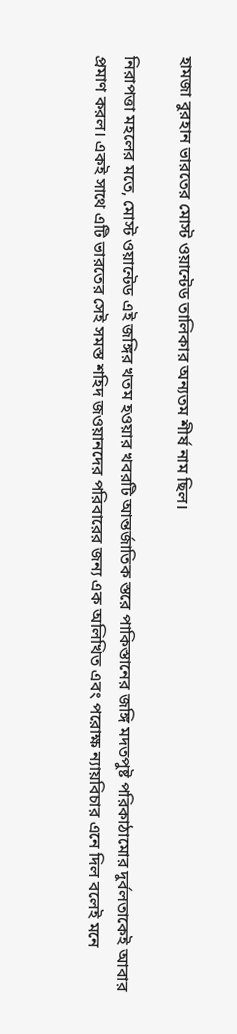হামজা বুরহান ভারতের মোস্ট ওয়ান্টেড তালিকার অন্যতম শীর্ষ নাম ছিল।

নিরাপত্তা মহলের মতে, মোস্ট ওয়ান্টেড এই জঙ্গির খতম হওয়ার খবরটি আন্তর্জাতিক স্তরে পাকিস্তানের জঙ্গি মদতপুষ্ট পরিকাঠামোর দুর্বলতাকেই আবার প্রমাণ করল। একই সাথে এটি ভারতের সেই সমস্ত শহিদ জওয়ানদের পরিবারের জন্য এক অলিখিত এবং পরোক্ষ ন্যায়বিচার এনে দিল বলেই মনে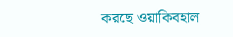করছে ওয়াকিবহাল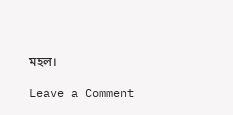মহল।

Leave a Comment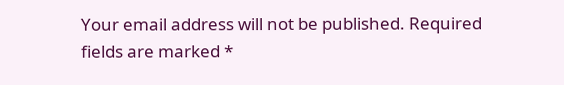Your email address will not be published. Required fields are marked *